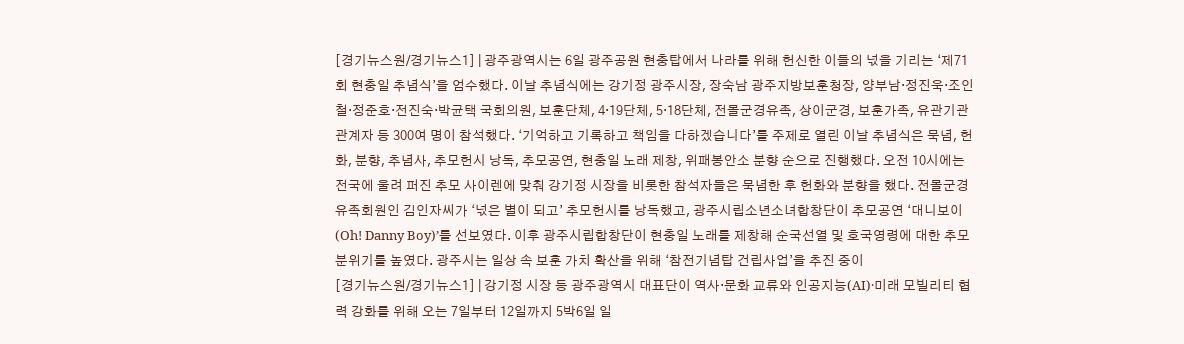[경기뉴스원/경기뉴스1] | 광주광역시는 6일 광주공원 현충탑에서 나라를 위해 헌신한 이들의 넋을 기리는 ‘제71회 현충일 추념식’을 엄수했다. 이날 추념식에는 강기정 광주시장, 장숙남 광주지방보훈청장, 양부남·정진욱·조인철·정준호·전진숙·박균택 국회의원, 보훈단체, 4·19단체, 5·18단체, 전몰군경유족, 상이군경, 보훈가족, 유관기관 관계자 등 300여 명이 참석했다. ‘기억하고 기록하고 책임을 다하겠습니다’를 주제로 열린 이날 추념식은 묵념, 헌화, 분향, 추념사, 추모헌시 낭독, 추모공연, 현충일 노래 제창, 위패봉안소 분향 순으로 진행했다. 오전 10시에는 전국에 울려 퍼진 추모 사이렌에 맞춰 강기정 시장을 비롯한 참석자들은 묵념한 후 헌화와 분향을 했다. 전몰군경유족회원인 김인자씨가 ‘넋은 별이 되고’ 추모헌시를 낭독했고, 광주시립소년소녀합창단이 추모공연 ‘대니보이(Oh! Danny Boy)’를 선보였다. 이후 광주시립합창단이 현충일 노래를 제창해 순국선열 및 호국영령에 대한 추모 분위기를 높였다. 광주시는 일상 속 보훈 가치 확산을 위해 ‘참전기념탑 건립사업’을 추진 중이
[경기뉴스원/경기뉴스1] | 강기정 시장 등 광주광역시 대표단이 역사·문화 교류와 인공지능(AI)·미래 모빌리티 협력 강화를 위해 오는 7일부터 12일까지 5박6일 일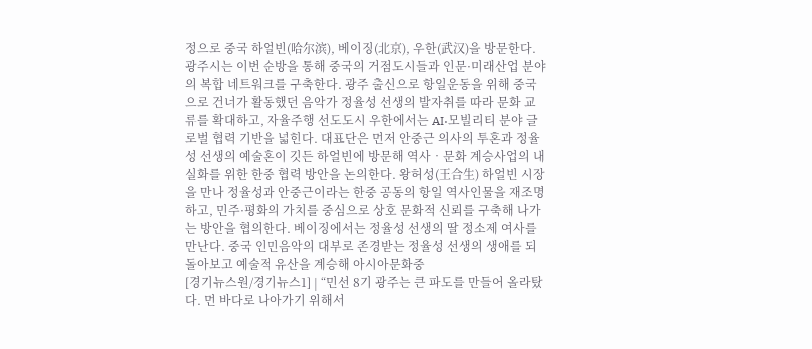정으로 중국 하얼빈(哈尔滨), 베이징(北京), 우한(武汉)을 방문한다. 광주시는 이번 순방을 통해 중국의 거점도시들과 인문·미래산업 분야의 복합 네트워크를 구축한다. 광주 출신으로 항일운동을 위해 중국으로 건너가 활동했던 음악가 정율성 선생의 발자취를 따라 문화 교류를 확대하고, 자율주행 선도도시 우한에서는 AI·모빌리티 분야 글로벌 협력 기반을 넓힌다. 대표단은 먼저 안중근 의사의 투혼과 정율성 선생의 예술혼이 깃든 하얼빈에 방문해 역사‧문화 계승사업의 내실화를 위한 한중 협력 방안을 논의한다. 왕허성(王合生) 하얼빈 시장을 만나 정율성과 안중근이라는 한중 공동의 항일 역사인물을 재조명하고, 민주·평화의 가치를 중심으로 상호 문화적 신뢰를 구축해 나가는 방안을 협의한다. 베이징에서는 정율성 선생의 딸 정소제 여사를 만난다. 중국 인민음악의 대부로 존경받는 정율성 선생의 생애를 되돌아보고 예술적 유산을 계승해 아시아문화중
[경기뉴스원/경기뉴스1] | “민선 8기 광주는 큰 파도를 만들어 올라탔다. 먼 바다로 나아가기 위해서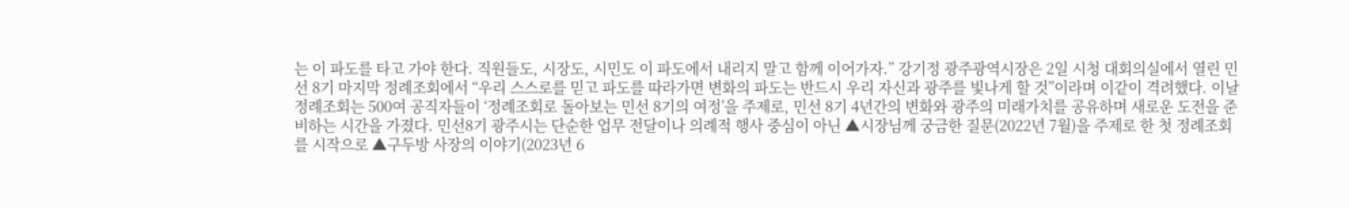는 이 파도를 타고 가야 한다. 직원들도, 시장도, 시민도 이 파도에서 내리지 말고 함께 이어가자.” 강기정 광주광역시장은 2일 시청 대회의실에서 열린 민선 8기 마지막 정례조회에서 “우리 스스로를 믿고 파도를 따라가면 변화의 파도는 반드시 우리 자신과 광주를 빛나게 할 것”이라며 이같이 격려했다. 이날 정례조회는 500여 공직자들이 ‘정례조회로 돌아보는 민선 8기의 여정’을 주제로, 민선 8기 4년간의 변화와 광주의 미래가치를 공유하며 새로운 도전을 준비하는 시간을 가졌다. 민선8기 광주시는 단순한 업무 전달이나 의례적 행사 중심이 아닌 ▲시장님께 궁금한 질문(2022년 7월)을 주제로 한 첫 정례조회를 시작으로 ▲구두방 사장의 이야기(2023년 6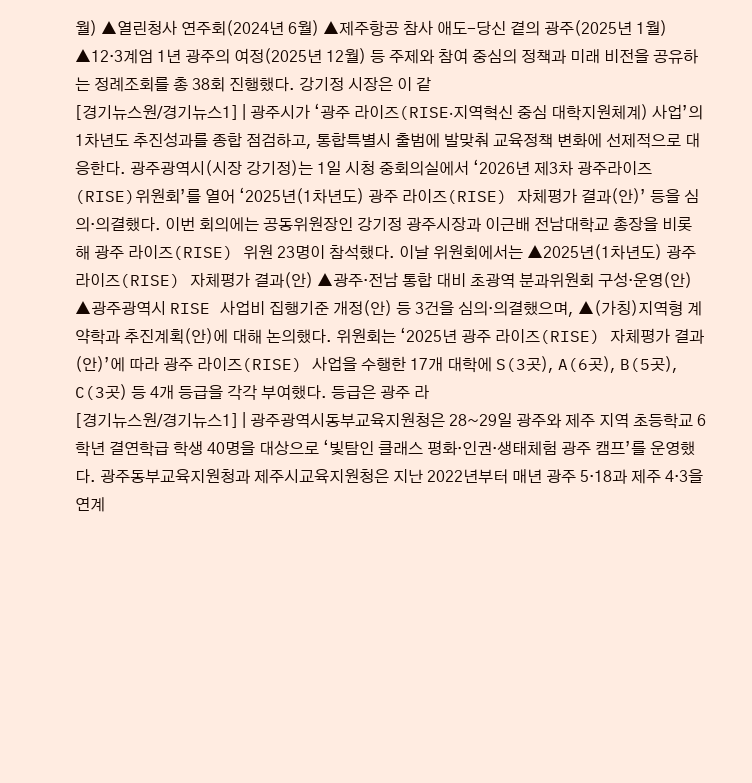월) ▲열린청사 연주회(2024년 6월) ▲제주항공 참사 애도-당신 곁의 광주(2025년 1월) ▲12‧3계엄 1년 광주의 여정(2025년 12월) 등 주제와 참여 중심의 정책과 미래 비전을 공유하는 정례조회를 총 38회 진행했다. 강기정 시장은 이 같
[경기뉴스원/경기뉴스1] | 광주시가 ‘광주 라이즈(RISE‧지역혁신 중심 대학지원체계) 사업’의 1차년도 추진성과를 종합 점검하고, 통합특별시 출범에 발맞춰 교육정책 변화에 선제적으로 대응한다. 광주광역시(시장 강기정)는 1일 시청 중회의실에서 ‘2026년 제3차 광주라이즈(RISE)위원회’를 열어 ‘2025년(1차년도) 광주 라이즈(RISE) 자체평가 결과(안)’ 등을 심의·의결했다. 이번 회의에는 공동위원장인 강기정 광주시장과 이근배 전남대학교 총장을 비롯해 광주 라이즈(RISE) 위원 23명이 참석했다. 이날 위원회에서는 ▲2025년(1차년도) 광주 라이즈(RISE) 자체평가 결과(안) ▲광주‧전남 통합 대비 초광역 분과위원회 구성‧운영(안) ▲광주광역시 RISE 사업비 집행기준 개정(안) 등 3건을 심의·의결했으며, ▲(가칭)지역형 계약학과 추진계획(안)에 대해 논의했다. 위원회는 ‘2025년 광주 라이즈(RISE) 자체평가 결과(안)’에 따라 광주 라이즈(RISE) 사업을 수행한 17개 대학에 S(3곳), A(6곳), B(5곳), C(3곳) 등 4개 등급을 각각 부여했다. 등급은 광주 라
[경기뉴스원/경기뉴스1] | 광주광역시동부교육지원청은 28~29일 광주와 제주 지역 초등학교 6학년 결연학급 학생 40명을 대상으로 ‘빛탐인 클래스 평화·인권·생태체험 광주 캠프’를 운영했다. 광주동부교육지원청과 제주시교육지원청은 지난 2022년부터 매년 광주 5·18과 제주 4·3을 연계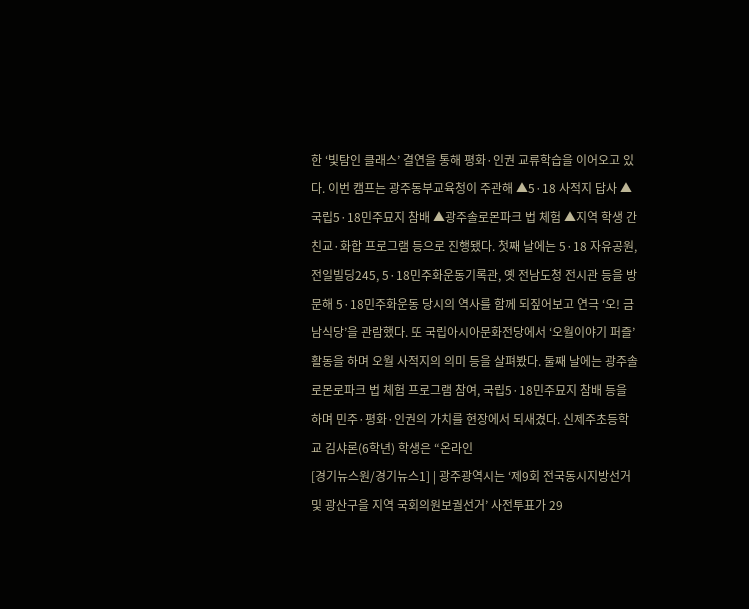한 ‘빛탐인 클래스’ 결연을 통해 평화·인권 교류학습을 이어오고 있다. 이번 캠프는 광주동부교육청이 주관해 ▲5·18 사적지 답사 ▲국립5·18민주묘지 참배 ▲광주솔로몬파크 법 체험 ▲지역 학생 간 친교·화합 프로그램 등으로 진행됐다. 첫째 날에는 5·18 자유공원, 전일빌딩245, 5·18민주화운동기록관, 옛 전남도청 전시관 등을 방문해 5·18민주화운동 당시의 역사를 함께 되짚어보고 연극 ‘오! 금남식당’을 관람했다. 또 국립아시아문화전당에서 ‘오월이야기 퍼즐’ 활동을 하며 오월 사적지의 의미 등을 살펴봤다. 둘째 날에는 광주솔로몬로파크 법 체험 프로그램 참여, 국립5·18민주묘지 참배 등을 하며 민주·평화·인권의 가치를 현장에서 되새겼다. 신제주초등학교 김샤론(6학년) 학생은 “온라인
[경기뉴스원/경기뉴스1] | 광주광역시는 ‘제9회 전국동시지방선거 및 광산구을 지역 국회의원보궐선거’ 사전투표가 29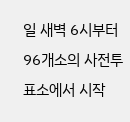일 새벽 6시부터 96개소의 사전투표소에서 시작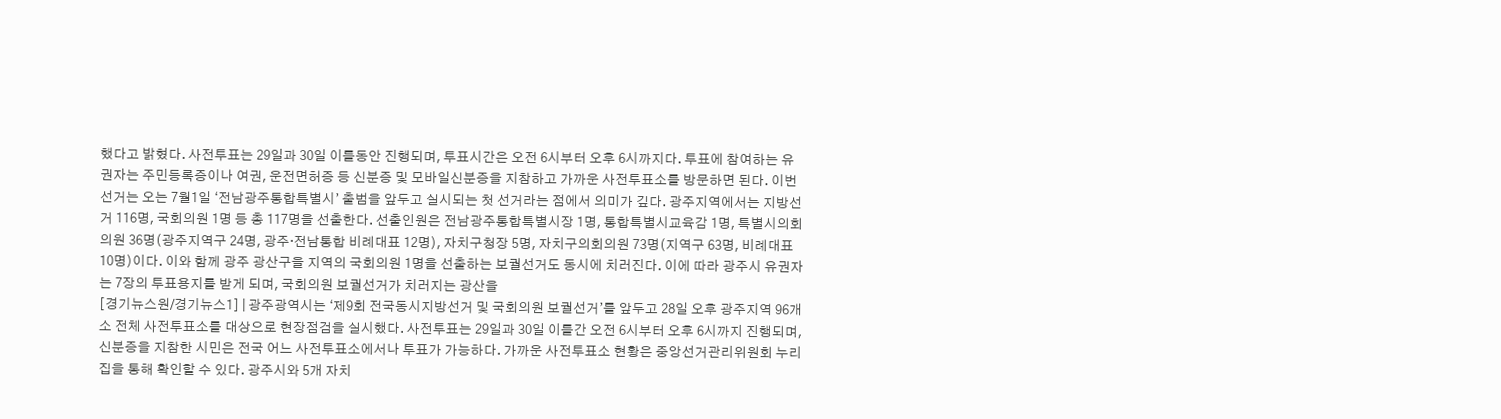했다고 밝혔다. 사전투표는 29일과 30일 이틀동안 진행되며, 투표시간은 오전 6시부터 오후 6시까지다. 투표에 참여하는 유권자는 주민등록증이나 여권, 운전면허증 등 신분증 및 모바일신분증을 지참하고 가까운 사전투표소를 방문하면 된다. 이번 선거는 오는 7월1일 ‘전남광주통합특별시’ 출범을 앞두고 실시되는 첫 선거라는 점에서 의미가 깊다. 광주지역에서는 지방선거 116명, 국회의원 1명 등 총 117명을 선출한다. 선출인원은 전남광주통합특별시장 1명, 통합특별시교육감 1명, 특별시의회의원 36명(광주지역구 24명, 광주‧전남통합 비례대표 12명), 자치구청장 5명, 자치구의회의원 73명(지역구 63명, 비례대표 10명)이다. 이와 함께 광주 광산구을 지역의 국회의원 1명을 선출하는 보궐선거도 동시에 치러진다. 이에 따라 광주시 유권자는 7장의 투표용지를 받게 되며, 국회의원 보궐선거가 치러지는 광산을
[경기뉴스원/경기뉴스1] | 광주광역시는 ‘제9회 전국동시지방선거 및 국회의원 보궐선거’를 앞두고 28일 오후 광주지역 96개소 전체 사전투표소를 대상으로 현장점검을 실시했다. 사전투표는 29일과 30일 이틀간 오전 6시부터 오후 6시까지 진행되며, 신분증을 지참한 시민은 전국 어느 사전투표소에서나 투표가 가능하다. 가까운 사전투표소 현황은 중앙선거관리위원회 누리집을 통해 확인할 수 있다. 광주시와 5개 자치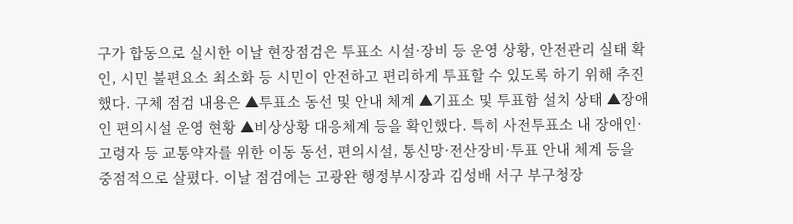구가 합동으로 실시한 이날 현장점검은 투표소 시설·장비 등 운영 상황, 안전관리 실태 확인, 시민 불편요소 최소화 등 시민이 안전하고 편리하게 투표할 수 있도록 하기 위해 추진했다. 구체 점검 내용은 ▲투표소 동선 및 안내 체계 ▲기표소 및 투표함 설치 상태 ▲장애인 편의시설 운영 현황 ▲비상상황 대응체계 등을 확인했다. 특히 사전투표소 내 장애인·고령자 등 교통약자를 위한 이동 동선, 편의시설, 통신망·전산장비·투표 안내 체계 등을 중점적으로 살폈다. 이날 점검에는 고광완 행정부시장과 김성배 서구 부구청장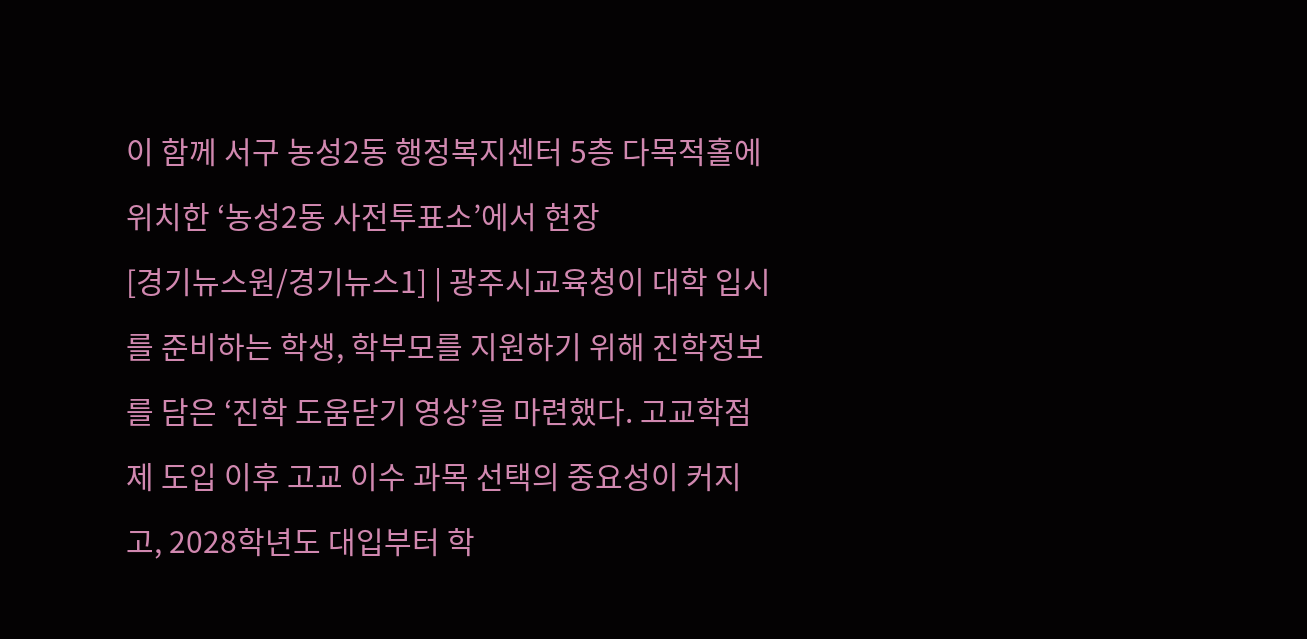이 함께 서구 농성2동 행정복지센터 5층 다목적홀에 위치한 ‘농성2동 사전투표소’에서 현장
[경기뉴스원/경기뉴스1] | 광주시교육청이 대학 입시를 준비하는 학생, 학부모를 지원하기 위해 진학정보를 담은 ‘진학 도움닫기 영상’을 마련했다. 고교학점제 도입 이후 고교 이수 과목 선택의 중요성이 커지고, 2028학년도 대입부터 학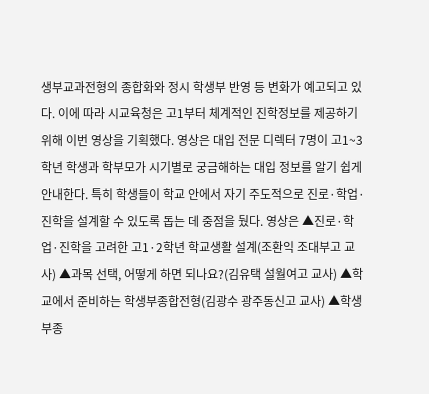생부교과전형의 종합화와 정시 학생부 반영 등 변화가 예고되고 있다. 이에 따라 시교육청은 고1부터 체계적인 진학정보를 제공하기 위해 이번 영상을 기획했다. 영상은 대입 전문 디렉터 7명이 고1~3학년 학생과 학부모가 시기별로 궁금해하는 대입 정보를 알기 쉽게 안내한다. 특히 학생들이 학교 안에서 자기 주도적으로 진로·학업·진학을 설계할 수 있도록 돕는 데 중점을 뒀다. 영상은 ▲진로·학업·진학을 고려한 고1·2학년 학교생활 설계(조환익 조대부고 교사) ▲과목 선택, 어떻게 하면 되나요?(김유택 설월여고 교사) ▲학교에서 준비하는 학생부종합전형(김광수 광주동신고 교사) ▲학생부종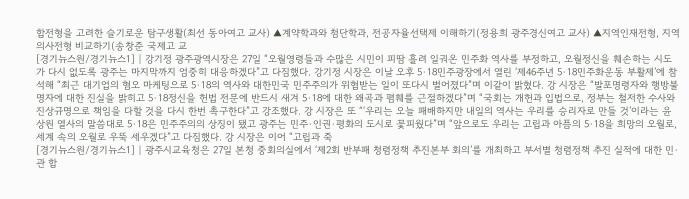합전형을 고려한 슬기로운 탐구생활(최선 동아여고 교사) ▲계약학과와 첨단학과, 전공자율선택제 이해하기(정용희 광주경신여고 교사) ▲지역인재전형, 지역의사전형 비교하기(송창준 국제고 교
[경기뉴스원/경기뉴스1] | 강기정 광주광역시장은 27일 “오월영령들과 수많은 시민이 피땀 흘려 일궈온 민주화 역사를 부정하고, 오월정신을 훼손하는 시도가 다시 없도록 광주는 마지막까지 엄중히 대응하겠다”고 다짐했다. 강기정 시장은 이날 오후 5·18민주광장에서 열린 ‘제46주년 5·18민주화운동 부활제’에 참석해 “최근 대기업의 혐오 마케팅으로 5·18의 역사와 대한민국 민주주의가 위협받는 일이 또다시 벌어졌다”며 이같이 밝혔다. 강 시장은 “발포명령자와 행방불명자에 대한 진실을 밝히고 5·18정신을 헌법 전문에 반드시 새겨 5·18에 대한 왜곡과 폄훼를 근절하겠다”며 “국회는 개헌과 입법으로, 정부는 철저한 수사와 진상규명으로 책임을 다할 것을 다시 한번 촉구한다”고 강조했다. 강 시장은 또 “‘우리는 오늘 패배하지만 내일의 역사는 우리를 승리자로 만들 것’이라는 윤상원 열사의 말씀대로 5·18은 민주주의의 상징이 됐고 광주는 민주·인권·평화의 도시로 꽃피웠다”며 “앞으로도 우리는 고립과 아픔의 5·18을 희망의 오월로, 세계 속의 오월로 우뚝 세우겠다”고 다짐했다. 강 시장은 이어 “고립과 죽
[경기뉴스원/경기뉴스1] | 광주시교육청은 27일 본청 중회의실에서 ‘제2회 반부패 청렴정책 추진본부 회의’를 개최하고 부서별 청렴정책 추진 실적에 대한 민·관 합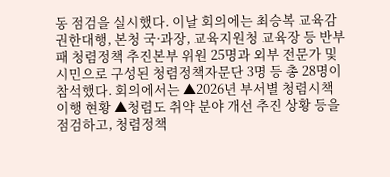동 점검을 실시했다. 이날 회의에는 최승복 교육감 권한대행, 본청 국·과장, 교육지원청 교육장 등 반부패 청렴정책 추진본부 위원 25명과 외부 전문가 및 시민으로 구성된 청렴정책자문단 3명 등 총 28명이 참석했다. 회의에서는 ▲2026년 부서별 청렴시책 이행 현황 ▲청렴도 취약 분야 개선 추진 상황 등을 점검하고, 청렴정책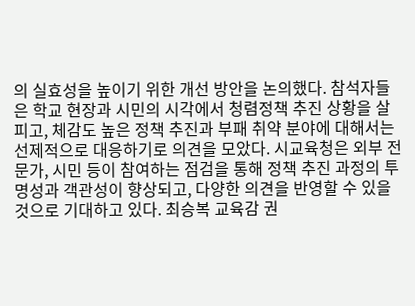의 실효성을 높이기 위한 개선 방안을 논의했다. 참석자들은 학교 현장과 시민의 시각에서 청렴정책 추진 상황을 살피고, 체감도 높은 정책 추진과 부패 취약 분야에 대해서는 선제적으로 대응하기로 의견을 모았다. 시교육청은 외부 전문가, 시민 등이 참여하는 점검을 통해 정책 추진 과정의 투명성과 객관성이 향상되고, 다양한 의견을 반영할 수 있을 것으로 기대하고 있다. 최승복 교육감 권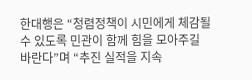한대행은 “청렴정책이 시민에게 체감될 수 있도록 민관이 함께 힘을 모아주길 바란다”며 “추진 실적을 지속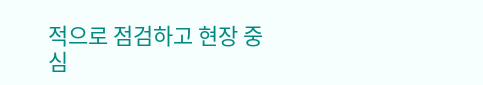적으로 점검하고 현장 중심